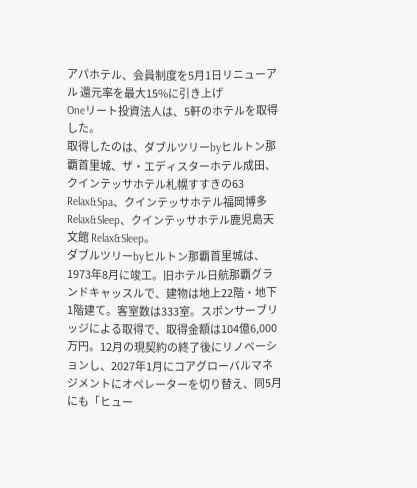アパホテル、会員制度を5月1日リニューアル 還元率を最大15%に引き上げ
Oneリート投資法人は、5軒のホテルを取得した。
取得したのは、ダブルツリーbyヒルトン那覇首里城、ザ・エディスターホテル成田、クインテッサホテル札幌すすきの63 Relax&Spa、クインテッサホテル福岡博多 Relax&Sleep、クインテッサホテル鹿児島天文館 Relax&Sleep。
ダブルツリーbyヒルトン那覇首里城は、1973年8月に竣工。旧ホテル日航那覇グランドキャッスルで、建物は地上22階・地下1階建て。客室数は333室。スポンサーブリッジによる取得で、取得金額は104億6,000万円。12月の現契約の終了後にリノベーションし、2027年1月にコアグローバルマネジメントにオペレーターを切り替え、同5月にも「ヒュー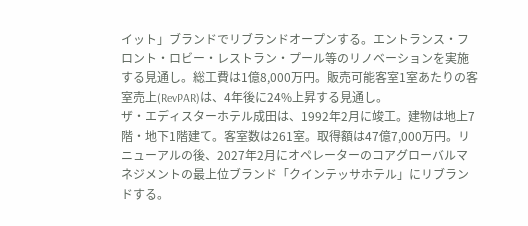イット」ブランドでリブランドオープンする。エントランス・フロント・ロビー・レストラン・プール等のリノベーションを実施する見通し。総工費は1億8,000万円。販売可能客室1室あたりの客室売上(RevPAR)は、4年後に24%上昇する見通し。
ザ・エディスターホテル成田は、1992年2月に竣工。建物は地上7階・地下1階建て。客室数は261室。取得額は47億7,000万円。リニューアルの後、2027年2月にオペレーターのコアグローバルマネジメントの最上位ブランド「クインテッサホテル」にリブランドする。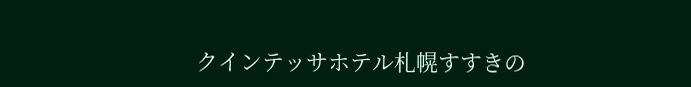クインテッサホテル札幌すすきの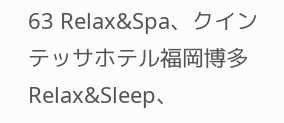63 Relax&Spa、クインテッサホテル福岡博多 Relax&Sleep、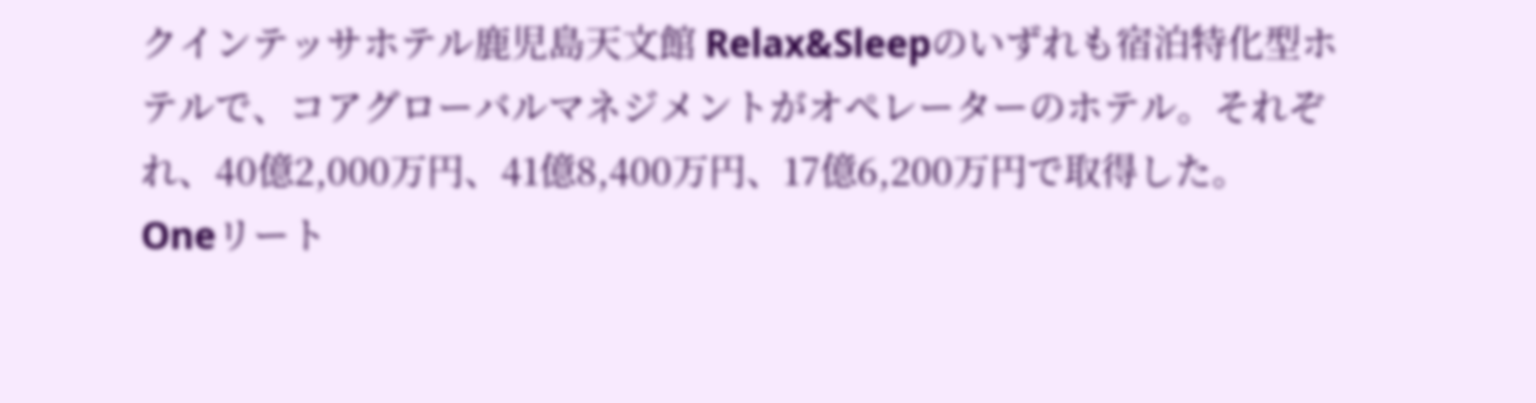クインテッサホテル鹿児島天文館 Relax&Sleepのいずれも宿泊特化型ホテルで、コアグローバルマネジメントがオペレーターのホテル。それぞれ、40億2,000万円、41億8,400万円、17億6,200万円で取得した。
Oneリート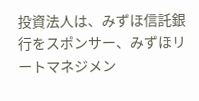投資法人は、みずほ信託銀行をスポンサー、みずほリートマネジメン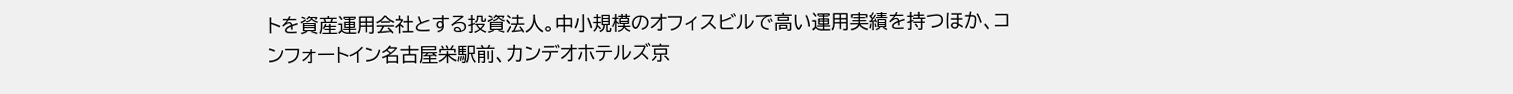トを資産運用会社とする投資法人。中小規模のオフィスビルで高い運用実績を持つほか、コンフォートイン名古屋栄駅前、カンデオホテルズ京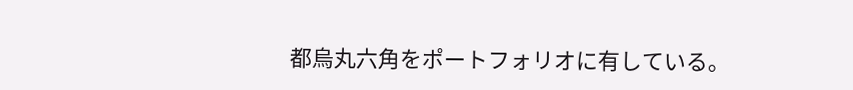都烏丸六角をポートフォリオに有している。